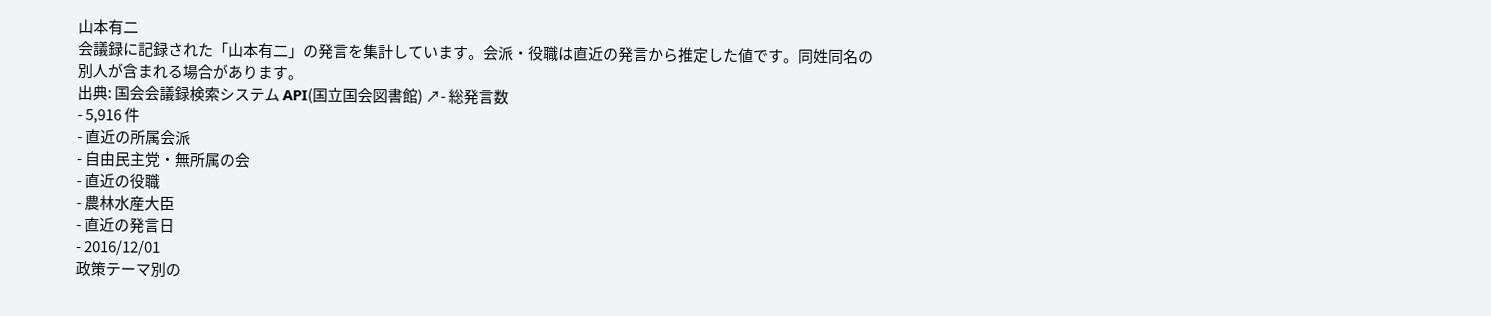山本有二
会議録に記録された「山本有二」の発言を集計しています。会派・役職は直近の発言から推定した値です。同姓同名の別人が含まれる場合があります。
出典: 国会会議録検索システム API(国立国会図書館) ↗- 総発言数
- 5,916 件
- 直近の所属会派
- 自由民主党・無所属の会
- 直近の役職
- 農林水産大臣
- 直近の発言日
- 2016/12/01
政策テーマ別の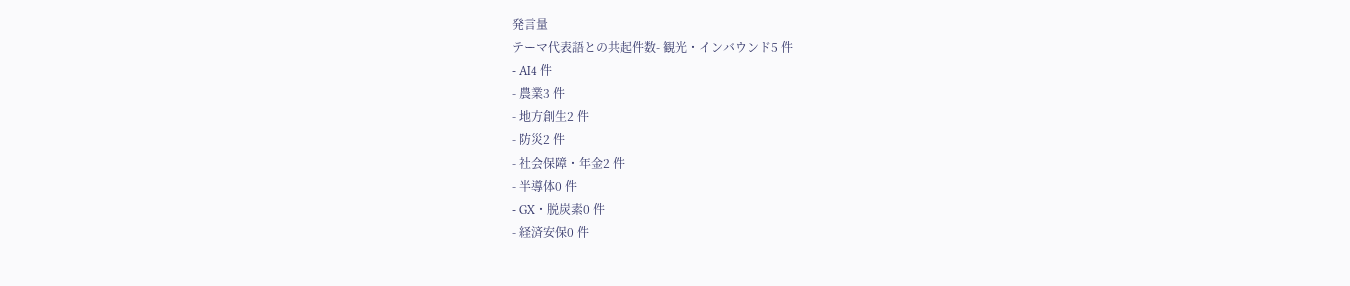発言量
テーマ代表語との共起件数- 観光・インバウンド5 件
- AI4 件
- 農業3 件
- 地方創生2 件
- 防災2 件
- 社会保障・年金2 件
- 半導体0 件
- GX・脱炭素0 件
- 経済安保0 件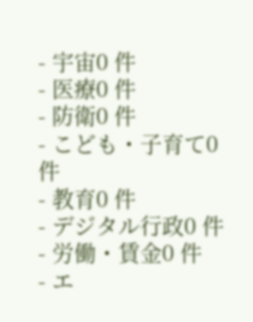- 宇宙0 件
- 医療0 件
- 防衛0 件
- こども・子育て0 件
- 教育0 件
- デジタル行政0 件
- 労働・賃金0 件
- エ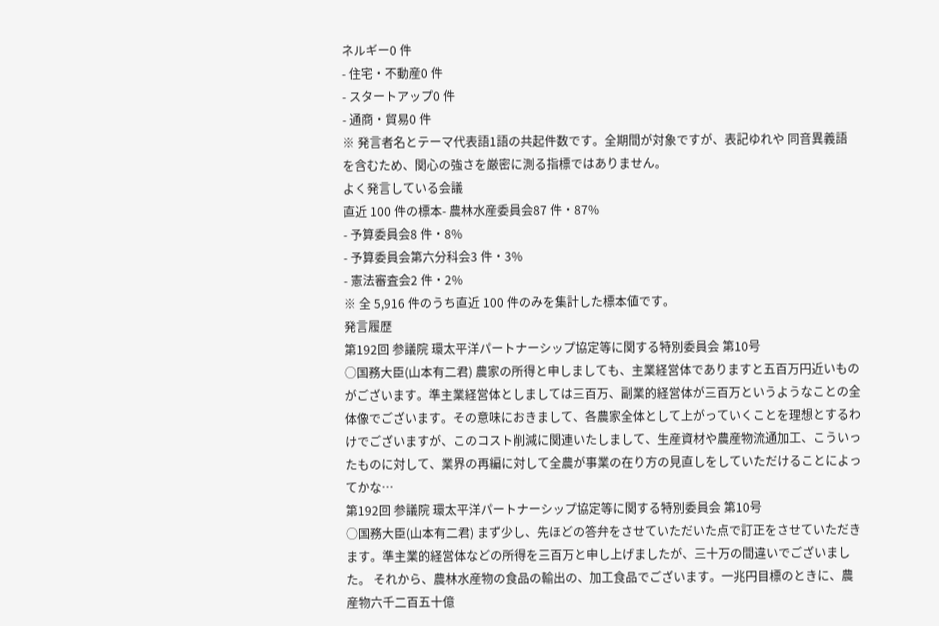ネルギー0 件
- 住宅・不動産0 件
- スタートアップ0 件
- 通商・貿易0 件
※ 発言者名とテーマ代表語1語の共起件数です。全期間が対象ですが、表記ゆれや 同音異義語を含むため、関心の強さを厳密に測る指標ではありません。
よく発言している会議
直近 100 件の標本- 農林水産委員会87 件・87%
- 予算委員会8 件・8%
- 予算委員会第六分科会3 件・3%
- 憲法審査会2 件・2%
※ 全 5,916 件のうち直近 100 件のみを集計した標本値です。
発言履歴
第192回 参議院 環太平洋パートナーシップ協定等に関する特別委員会 第10号
○国務大臣(山本有二君) 農家の所得と申しましても、主業経営体でありますと五百万円近いものがございます。準主業経営体としましては三百万、副業的経営体が三百万というようなことの全体像でございます。その意味におきまして、各農家全体として上がっていくことを理想とするわけでございますが、このコスト削減に関連いたしまして、生産資材や農産物流通加工、こういったものに対して、業界の再編に対して全農が事業の在り方の見直しをしていただけることによってかな…
第192回 参議院 環太平洋パートナーシップ協定等に関する特別委員会 第10号
○国務大臣(山本有二君) まず少し、先ほどの答弁をさせていただいた点で訂正をさせていただきます。準主業的経営体などの所得を三百万と申し上げましたが、三十万の間違いでございました。 それから、農林水産物の食品の輸出の、加工食品でございます。一兆円目標のときに、農産物六千二百五十億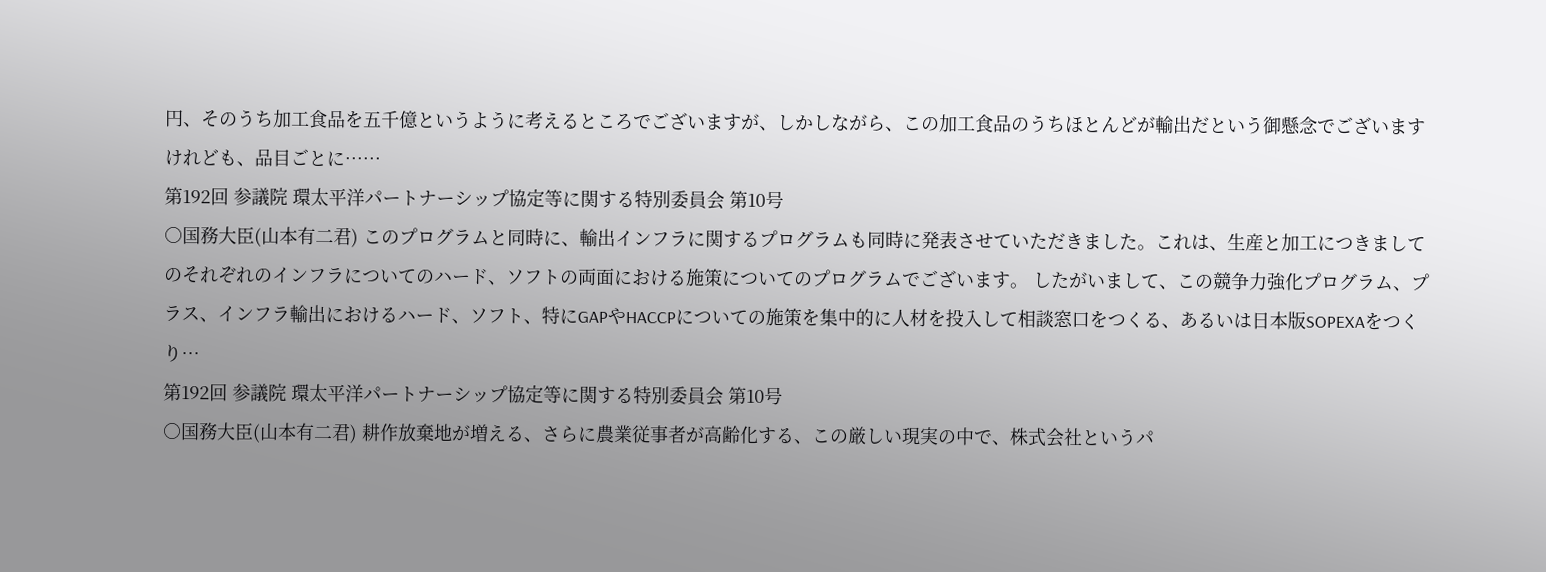円、そのうち加工食品を五千億というように考えるところでございますが、しかしながら、この加工食品のうちほとんどが輸出だという御懸念でございますけれども、品目ごとに……
第192回 参議院 環太平洋パートナーシップ協定等に関する特別委員会 第10号
○国務大臣(山本有二君) このプログラムと同時に、輸出インフラに関するプログラムも同時に発表させていただきました。これは、生産と加工につきましてのそれぞれのインフラについてのハード、ソフトの両面における施策についてのプログラムでございます。 したがいまして、この競争力強化プログラム、プラス、インフラ輸出におけるハード、ソフト、特にGAPやHACCPについての施策を集中的に人材を投入して相談窓口をつくる、あるいは日本版SOPEXAをつくり…
第192回 参議院 環太平洋パートナーシップ協定等に関する特別委員会 第10号
○国務大臣(山本有二君) 耕作放棄地が増える、さらに農業従事者が高齢化する、この厳しい現実の中で、株式会社というパ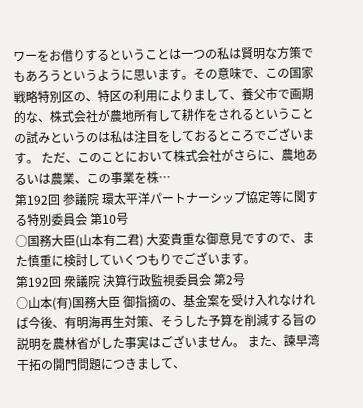ワーをお借りするということは一つの私は賢明な方策でもあろうというように思います。その意味で、この国家戦略特別区の、特区の利用によりまして、養父市で画期的な、株式会社が農地所有して耕作をされるということの試みというのは私は注目をしておるところでございます。 ただ、このことにおいて株式会社がさらに、農地あるいは農業、この事業を株…
第192回 参議院 環太平洋パートナーシップ協定等に関する特別委員会 第10号
○国務大臣(山本有二君) 大変貴重な御意見ですので、また慎重に検討していくつもりでございます。
第192回 衆議院 決算行政監視委員会 第2号
○山本(有)国務大臣 御指摘の、基金案を受け入れなければ今後、有明海再生対策、そうした予算を削減する旨の説明を農林省がした事実はございません。 また、諫早湾干拓の開門問題につきまして、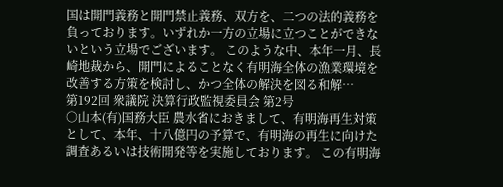国は開門義務と開門禁止義務、双方を、二つの法的義務を負っております。いずれか一方の立場に立つことができないという立場でございます。 このような中、本年一月、長崎地裁から、開門によることなく有明海全体の漁業環境を改善する方策を検討し、かつ全体の解決を図る和解…
第192回 衆議院 決算行政監視委員会 第2号
○山本(有)国務大臣 農水省におきまして、有明海再生対策として、本年、十八億円の予算で、有明海の再生に向けた調査あるいは技術開発等を実施しております。 この有明海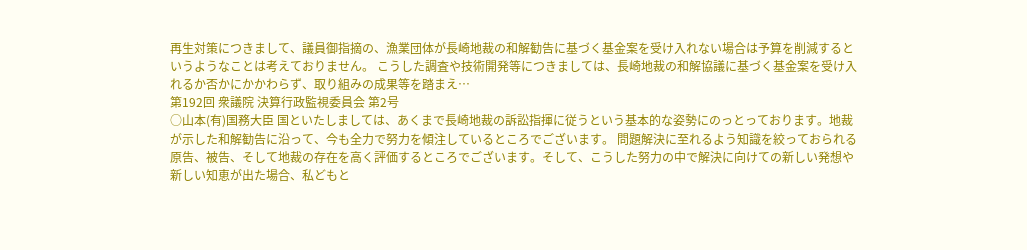再生対策につきまして、議員御指摘の、漁業団体が長崎地裁の和解勧告に基づく基金案を受け入れない場合は予算を削減するというようなことは考えておりません。 こうした調査や技術開発等につきましては、長崎地裁の和解協議に基づく基金案を受け入れるか否かにかかわらず、取り組みの成果等を踏まえ…
第192回 衆議院 決算行政監視委員会 第2号
○山本(有)国務大臣 国といたしましては、あくまで長崎地裁の訴訟指揮に従うという基本的な姿勢にのっとっております。地裁が示した和解勧告に沿って、今も全力で努力を傾注しているところでございます。 問題解決に至れるよう知識を絞っておられる原告、被告、そして地裁の存在を高く評価するところでございます。そして、こうした努力の中で解決に向けての新しい発想や新しい知恵が出た場合、私どもと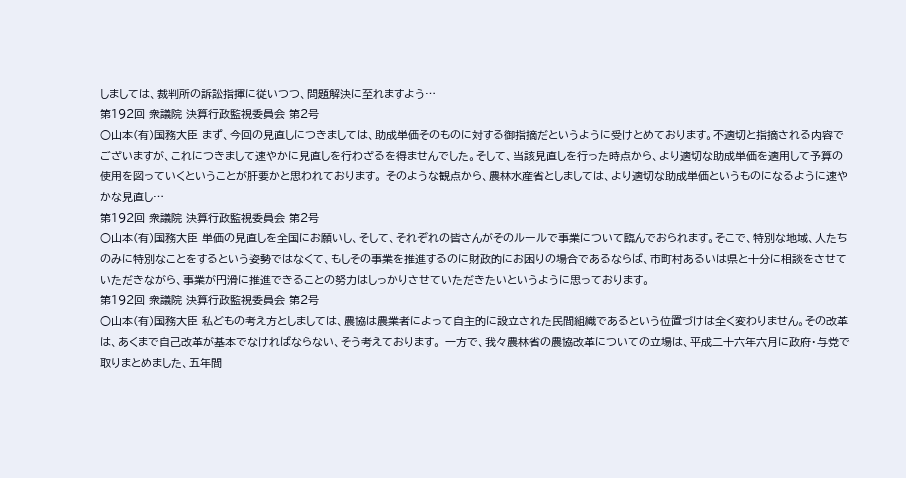しましては、裁判所の訴訟指揮に従いつつ、問題解決に至れますよう…
第192回 衆議院 決算行政監視委員会 第2号
○山本(有)国務大臣 まず、今回の見直しにつきましては、助成単価そのものに対する御指摘だというように受けとめております。不適切と指摘される内容でございますが、これにつきまして速やかに見直しを行わざるを得ませんでした。そして、当該見直しを行った時点から、より適切な助成単価を適用して予算の使用を図っていくということが肝要かと思われております。 そのような観点から、農林水産省としましては、より適切な助成単価というものになるように速やかな見直し…
第192回 衆議院 決算行政監視委員会 第2号
○山本(有)国務大臣 単価の見直しを全国にお願いし、そして、それぞれの皆さんがそのルールで事業について臨んでおられます。そこで、特別な地域、人たちのみに特別なことをするという姿勢ではなくて、もしその事業を推進するのに財政的にお困りの場合であるならば、市町村あるいは県と十分に相談をさせていただきながら、事業が円滑に推進できることの努力はしっかりさせていただきたいというように思っております。
第192回 衆議院 決算行政監視委員会 第2号
○山本(有)国務大臣 私どもの考え方としましては、農協は農業者によって自主的に設立された民間組織であるという位置づけは全く変わりません。その改革は、あくまで自己改革が基本でなければならない、そう考えております。 一方で、我々農林省の農協改革についての立場は、平成二十六年六月に政府・与党で取りまとめました、五年間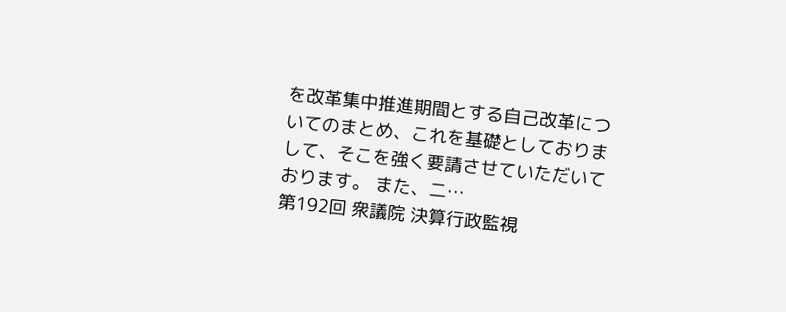を改革集中推進期間とする自己改革についてのまとめ、これを基礎としておりまして、そこを強く要請させていただいております。 また、二…
第192回 衆議院 決算行政監視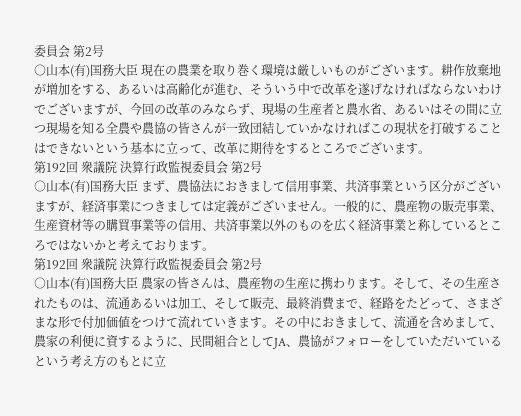委員会 第2号
○山本(有)国務大臣 現在の農業を取り巻く環境は厳しいものがございます。耕作放棄地が増加をする、あるいは高齢化が進む、そういう中で改革を遂げなければならないわけでございますが、今回の改革のみならず、現場の生産者と農水省、あるいはその間に立つ現場を知る全農や農協の皆さんが一致団結していかなければこの現状を打破することはできないという基本に立って、改革に期待をするところでございます。
第192回 衆議院 決算行政監視委員会 第2号
○山本(有)国務大臣 まず、農協法におきまして信用事業、共済事業という区分がございますが、経済事業につきましては定義がございません。一般的に、農産物の販売事業、生産資材等の購買事業等の信用、共済事業以外のものを広く経済事業と称しているところではないかと考えております。
第192回 衆議院 決算行政監視委員会 第2号
○山本(有)国務大臣 農家の皆さんは、農産物の生産に携わります。そして、その生産されたものは、流通あるいは加工、そして販売、最終消費まで、経路をたどって、さまざまな形で付加価値をつけて流れていきます。その中におきまして、流通を含めまして、農家の利便に資するように、民間組合としてJA、農協がフォローをしていただいているという考え方のもとに立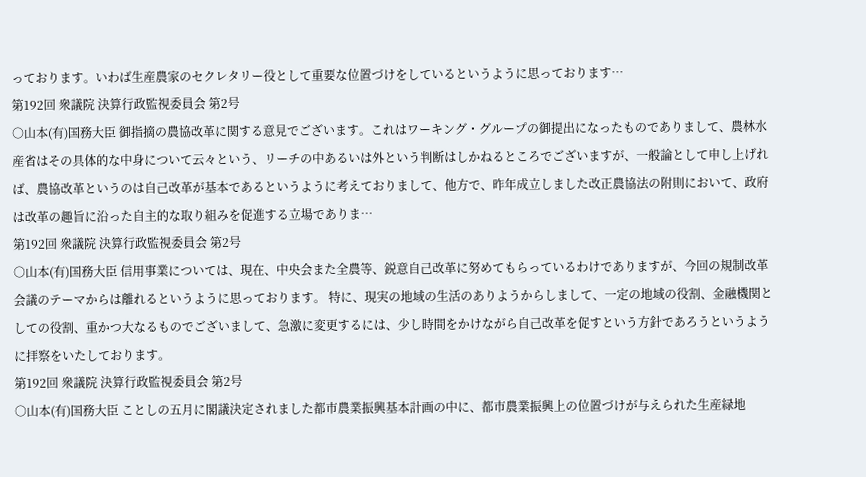っております。いわば生産農家のセクレタリー役として重要な位置づけをしているというように思っております…
第192回 衆議院 決算行政監視委員会 第2号
○山本(有)国務大臣 御指摘の農協改革に関する意見でございます。これはワーキング・グループの御提出になったものでありまして、農林水産省はその具体的な中身について云々という、リーチの中あるいは外という判断はしかねるところでございますが、一般論として申し上げれば、農協改革というのは自己改革が基本であるというように考えておりまして、他方で、昨年成立しました改正農協法の附則において、政府は改革の趣旨に沿った自主的な取り組みを促進する立場でありま…
第192回 衆議院 決算行政監視委員会 第2号
○山本(有)国務大臣 信用事業については、現在、中央会また全農等、鋭意自己改革に努めてもらっているわけでありますが、今回の規制改革会議のテーマからは離れるというように思っております。 特に、現実の地域の生活のありようからしまして、一定の地域の役割、金融機関としての役割、重かつ大なるものでございまして、急激に変更するには、少し時間をかけながら自己改革を促すという方針であろうというように拝察をいたしております。
第192回 衆議院 決算行政監視委員会 第2号
○山本(有)国務大臣 ことしの五月に閣議決定されました都市農業振興基本計画の中に、都市農業振興上の位置づけが与えられた生産緑地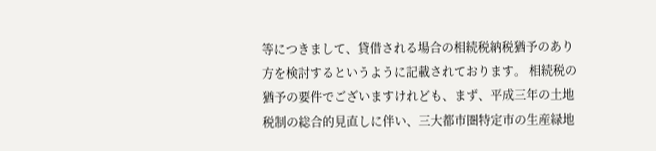等につきまして、貸借される場合の相続税納税猶予のあり方を検討するというように記載されております。 相続税の猶予の要件でございますけれども、まず、平成三年の土地税制の総合的見直しに伴い、三大都市圏特定市の生産緑地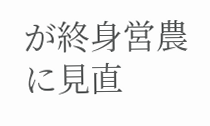が終身営農に見直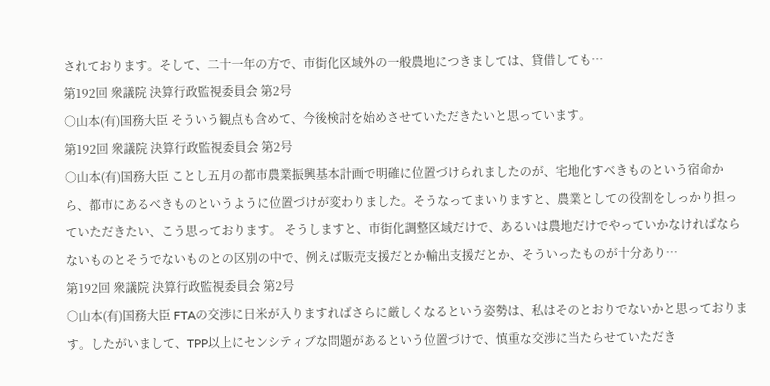されております。そして、二十一年の方で、市街化区域外の一般農地につきましては、貸借しても…
第192回 衆議院 決算行政監視委員会 第2号
○山本(有)国務大臣 そういう観点も含めて、今後検討を始めさせていただきたいと思っています。
第192回 衆議院 決算行政監視委員会 第2号
○山本(有)国務大臣 ことし五月の都市農業振興基本計画で明確に位置づけられましたのが、宅地化すべきものという宿命から、都市にあるべきものというように位置づけが変わりました。そうなってまいりますと、農業としての役割をしっかり担っていただきたい、こう思っております。 そうしますと、市街化調整区域だけで、あるいは農地だけでやっていかなければならないものとそうでないものとの区別の中で、例えば販売支援だとか輸出支援だとか、そういったものが十分あり…
第192回 衆議院 決算行政監視委員会 第2号
○山本(有)国務大臣 FTAの交渉に日米が入りますればさらに厳しくなるという姿勢は、私はそのとおりでないかと思っております。したがいまして、TPP以上にセンシティブな問題があるという位置づけで、慎重な交渉に当たらせていただき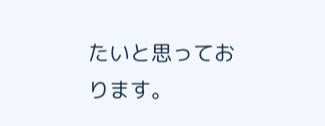たいと思っております。